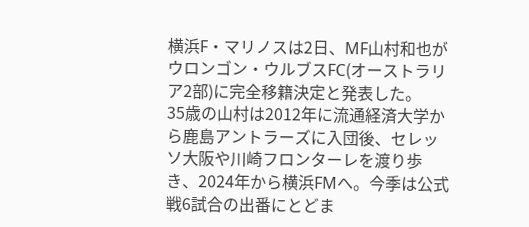横浜F・マリノスは2日、MF山村和也がウロンゴン・ウルブスFC(オーストラリア2部)に完全移籍決定と発表した。
35歳の山村は2012年に流通経済大学から鹿島アントラーズに入団後、セレッソ大阪や川崎フロンターレを渡り歩き、2024年から横浜FMへ。今季は公式戦6試合の出番にとどま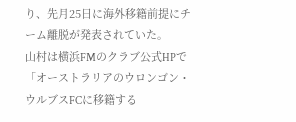り、先月25日に海外移籍前提にチーム離脱が発表されていた。
山村は横浜FMのクラブ公式HPで「オーストラリアのウロンゴン・ウルブスFCに移籍する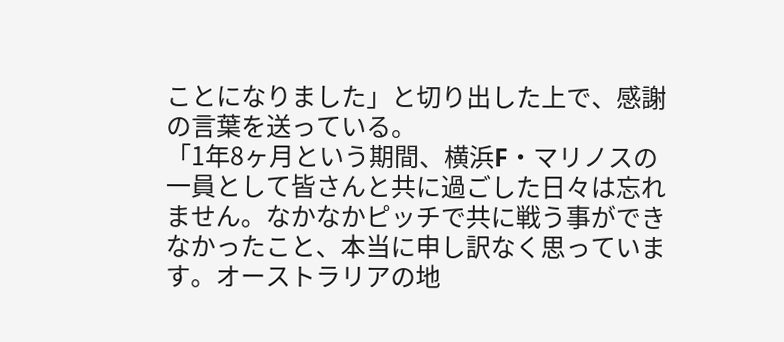ことになりました」と切り出した上で、感謝の言葉を送っている。
「1年8ヶ月という期間、横浜F・マリノスの一員として皆さんと共に過ごした日々は忘れません。なかなかピッチで共に戦う事ができなかったこと、本当に申し訳なく思っています。オーストラリアの地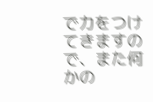で力をつけてきますので、また何かの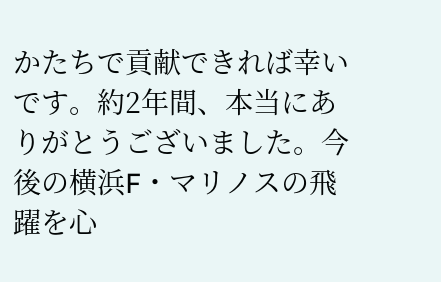かたちで貢献できれば幸いです。約2年間、本当にありがとうございました。今後の横浜F・マリノスの飛躍を心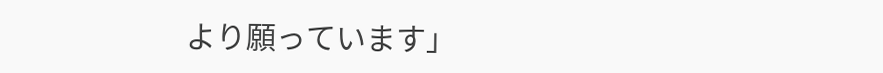より願っています」